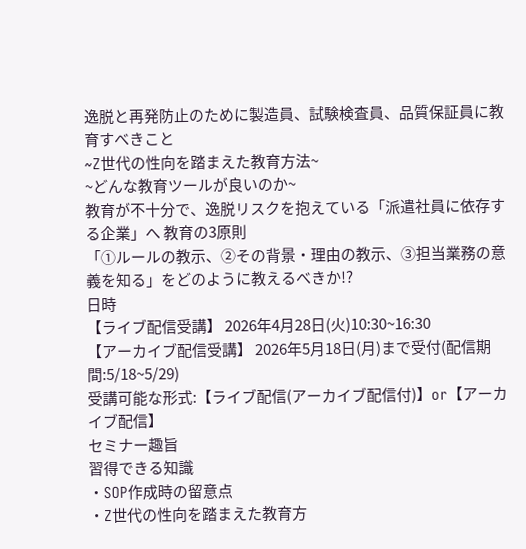逸脱と再発防止のために製造員、試験検査員、品質保証員に教育すべきこと
~Z世代の性向を踏まえた教育方法~
~どんな教育ツールが良いのか~
教育が不十分で、逸脱リスクを抱えている「派遣社員に依存する企業」へ 教育の3原則
「①ルールの教示、②その背景・理由の教示、③担当業務の意義を知る」をどのように教えるべきか!?
日時
【ライブ配信受講】 2026年4月28日(火)10:30~16:30
【アーカイブ配信受講】 2026年5月18日(月)まで受付(配信期間:5/18~5/29)
受講可能な形式:【ライブ配信(アーカイブ配信付)】or【アーカイブ配信】
セミナー趣旨
習得できる知識
・SOP作成時の留意点
・Z世代の性向を踏まえた教育方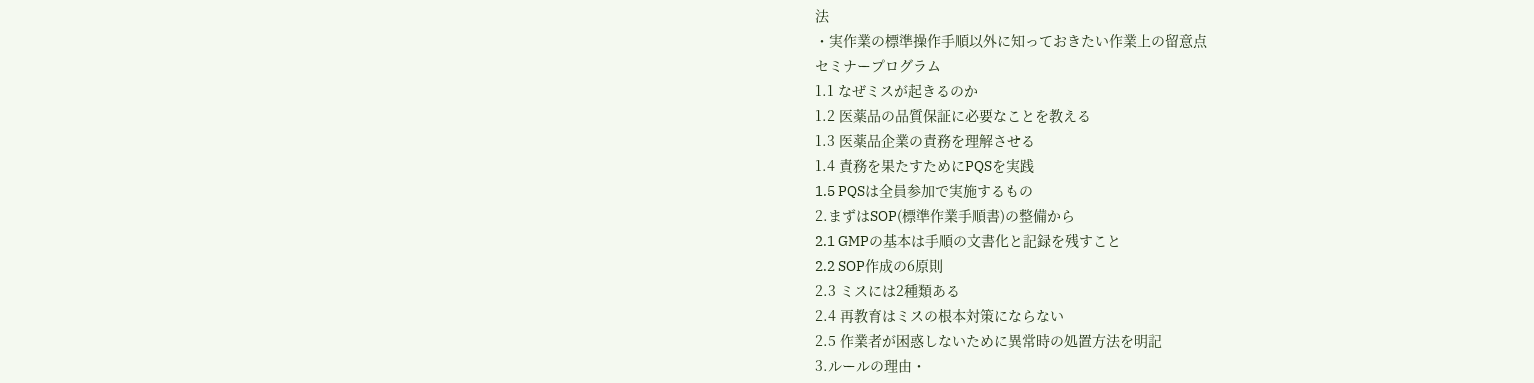法
・実作業の標準操作手順以外に知っておきたい作業上の留意点
セミナープログラム
1.1 なぜミスが起きるのか
1.2 医薬品の品質保証に必要なことを教える
1.3 医薬品企業の責務を理解させる
1.4 責務を果たすためにPQSを実践
1.5 PQSは全員参加で実施するもの
2.まずはSOP(標準作業手順書)の整備から
2.1 GMPの基本は手順の文書化と記録を残すこと
2.2 SOP作成の6原則
2.3 ミスには2種類ある
2.4 再教育はミスの根本対策にならない
2.5 作業者が困惑しないために異常時の処置方法を明記
3.ルールの理由・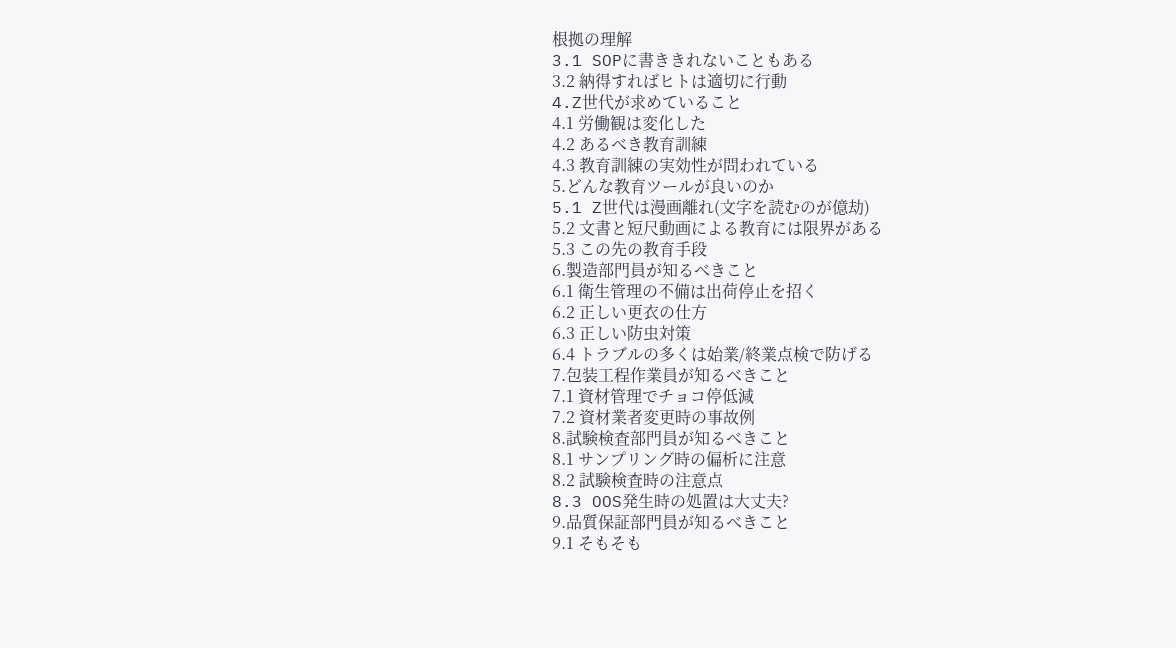根拠の理解
3.1 SOPに書ききれないこともある
3.2 納得すればヒトは適切に行動
4.Z世代が求めていること
4.1 労働観は変化した
4.2 あるべき教育訓練
4.3 教育訓練の実効性が問われている
5.どんな教育ツールが良いのか
5.1 Z世代は漫画離れ(文字を読むのが億劫)
5.2 文書と短尺動画による教育には限界がある
5.3 この先の教育手段
6.製造部門員が知るべきこと
6.1 衛生管理の不備は出荷停止を招く
6.2 正しい更衣の仕方
6.3 正しい防虫対策
6.4 トラブルの多くは始業/終業点検で防げる
7.包装工程作業員が知るべきこと
7.1 資材管理でチョコ停低減
7.2 資材業者変更時の事故例
8.試験検査部門員が知るべきこと
8.1 サンプリング時の偏析に注意
8.2 試験検査時の注意点
8.3 OOS発生時の処置は大丈夫?
9.品質保証部門員が知るべきこと
9.1 そもそも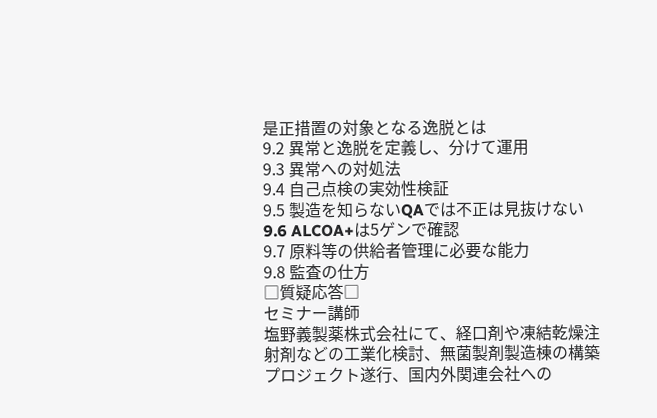是正措置の対象となる逸脱とは
9.2 異常と逸脱を定義し、分けて運用
9.3 異常への対処法
9.4 自己点検の実効性検証
9.5 製造を知らないQAでは不正は見抜けない
9.6 ALCOA+は5ゲンで確認
9.7 原料等の供給者管理に必要な能力
9.8 監査の仕方
□質疑応答□
セミナー講師
塩野義製薬株式会社にて、経口剤や凍結乾燥注射剤などの工業化検討、無菌製剤製造棟の構築プロジェクト遂行、国内外関連会社への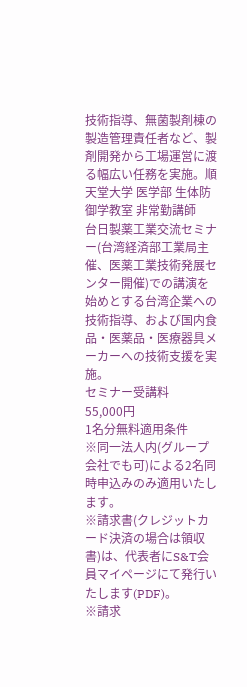技術指導、無菌製剤棟の製造管理責任者など、製剤開発から工場運営に渡る幅広い任務を実施。順天堂大学 医学部 生体防御学教室 非常勤講師
台日製薬工業交流セミナー(台湾経済部工業局主催、医薬工業技術発展センター開催)での講演を始めとする台湾企業への技術指導、および国内食品・医薬品・医療器具メーカーへの技術支援を実施。
セミナー受講料
55,000円
1名分無料適用条件
※同一法人内(グループ会社でも可)による2名同時申込みのみ適用いたします。
※請求書(クレジットカード決済の場合は領収書)は、代表者にS&T会員マイページにて発行いたします(PDF)。
※請求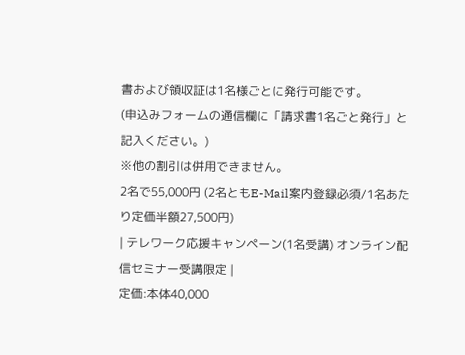書および領収証は1名様ごとに発行可能です。
(申込みフォームの通信欄に「請求書1名ごと発行」と記入ください。)
※他の割引は併用できません。
2名で55,000円 (2名ともE-Mail案内登録必須/1名あたり定価半額27,500円)
| テレワーク応援キャンペーン(1名受講) オンライン配信セミナー受講限定 |
定価:本体40,000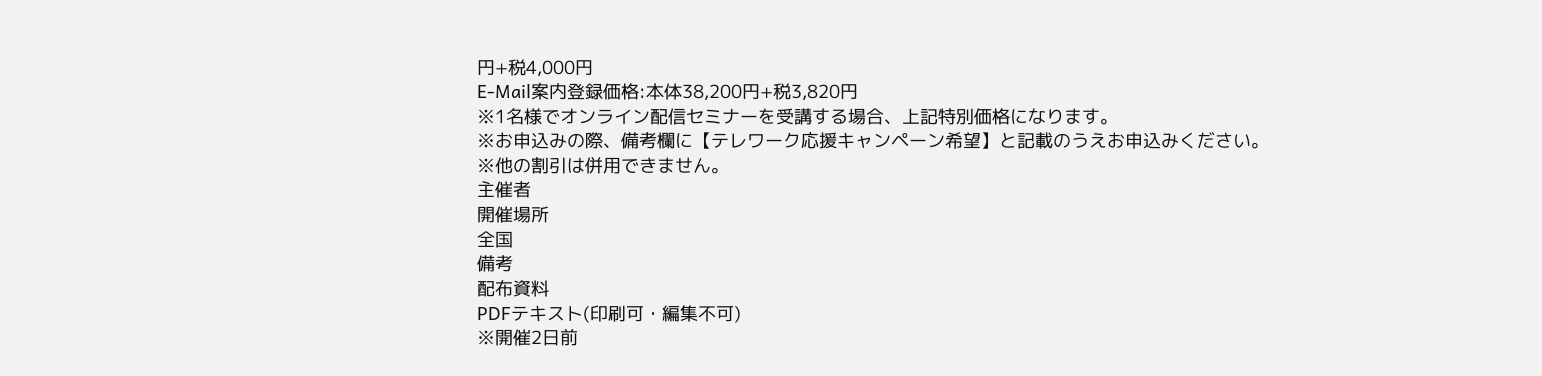円+税4,000円
E-Mail案内登録価格:本体38,200円+税3,820円
※1名様でオンライン配信セミナーを受講する場合、上記特別価格になります。
※お申込みの際、備考欄に【テレワーク応援キャンペーン希望】と記載のうえお申込みください。
※他の割引は併用できません。
主催者
開催場所
全国
備考
配布資料
PDFテキスト(印刷可・編集不可)
※開催2日前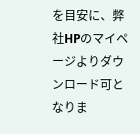を目安に、弊社HPのマイページよりダウンロード可となりま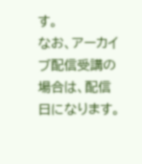す。
なお、アーカイブ配信受講の場合は、配信日になります。